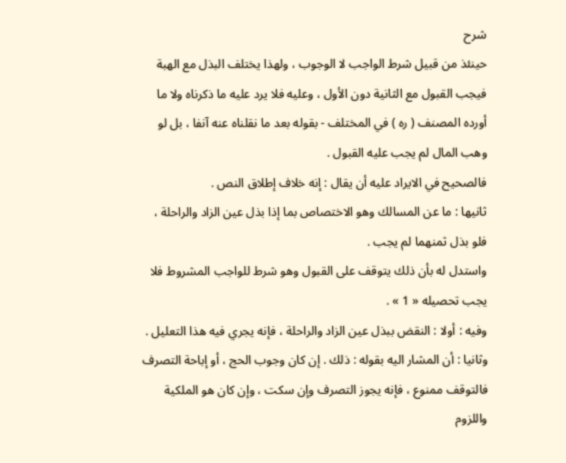شرح
حينئذ من قبيل شرط الواجب لا الوجوب ، ولهذا يختلف البذل مع الهبة فيجب القبول مع الثانية دون الأول ، وعليه فلا يرد عليه ما ذكرناه ولا ما أورده المصنف ( ره ) في المختلف - بقوله بعد ما نقلناه عنه آنفا ، بل لو وهب المال لم يجب عليه القبول .
فالصحيح في الايراد عليه أن يقال : إنه خلاف إطلاق النص .
ثانيها : ما عن المسالك وهو الاختصاص بما إذا بذل عين الزاد والراحلة ، فلو بذل ثمنهما لم يجب .
واستدل له بأن ذلك يتوقف على القبول وهو شرط للواجب المشروط فلا يجب تحصيله « 1 » .
وفيه : أولا : النقض ببذل عين الزاد والراحلة ، فإنه يجري فيه هذا التعليل .
وثانيا : أن المشار اليه بقوله : ذلك . إن كان وجوب الحج ، أو إباحة التصرف فالتوقف ممنوع ، فإنه يجوز التصرف وإن سكت ، وإن كان هو الملكية واللزوم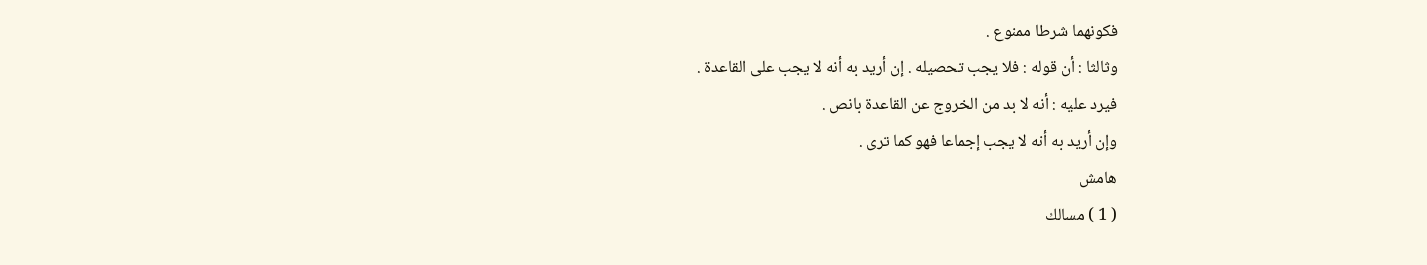فكونهما شرطا ممنوع .
وثالثا : أن قوله : فلا يجب تحصيله . إن أريد به أنه لا يجب على القاعدة .
فيرد عليه : أنه لا بد من الخروج عن القاعدة بانص .
وإن أريد به أنه لا يجب إجماعا فهو كما ترى .
هامش
( 1 ) مسالك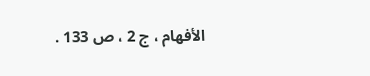الأفهام ، ج 2 ، ص 133 .